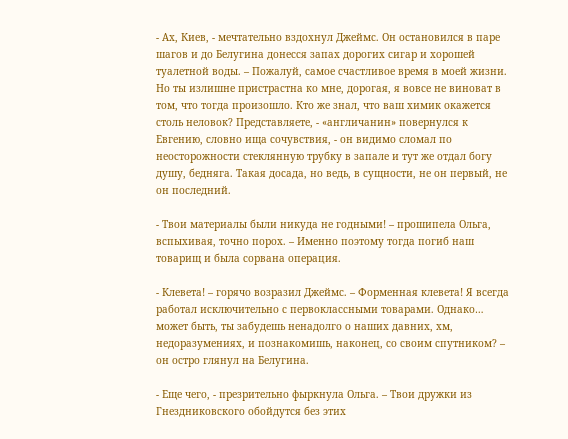- Ах, Киев, - мечтательно вздохнул Джеймс. Он остановился в паре шагов и до Белугина донесся запах дорогих сигар и хорошей туалетной воды. – Пожалуй, самое счастливое время в моей жизни. Но ты излишне пристрастна ко мне, дорогая, я вовсе не виноват в том, что тогда произошло. Кто же знал, что ваш химик окажется столь неловок? Представляете, - «англичанин» повернулся к Евгению, словно ища сочувствия, - он видимо сломал по неосторожности стеклянную трубку в запале и тут же отдал богу душу, бедняга. Такая досада, но ведь, в сущности, не он первый, не он последний.

- Твои материалы были никуда не годными! – прошипела Ольга, вспыхивая, точно порох. – Именно поэтому тогда погиб наш товарищ и была сорвана операция.

- Клевета! – горячо возразил Джеймс. – Форменная клевета! Я всегда работал исключительно с первоклассными товарами. Однако… может быть, ты забудешь ненадолго о наших давних, хм, недоразумениях, и познакомишь, наконец, со своим спутником? – он остро глянул на Белугина.

- Еще чего, - презрительно фыркнула Ольга. – Твои дружки из Гнездниковского обойдутся без этих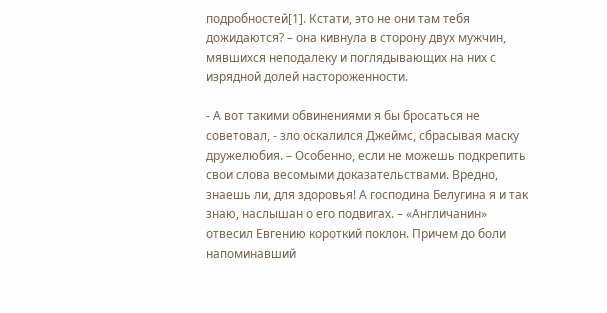подробностей[1]. Кстати, это не они там тебя дожидаются? – она кивнула в сторону двух мужчин, мявшихся неподалеку и поглядывающих на них с изрядной долей настороженности.

- А вот такими обвинениями я бы бросаться не советовал, - зло оскалился Джеймс, сбрасывая маску дружелюбия. – Особенно, если не можешь подкрепить свои слова весомыми доказательствами. Вредно, знаешь ли, для здоровья! А господина Белугина я и так знаю, наслышан о его подвигах. – «Англичанин» отвесил Евгению короткий поклон. Причем до боли напоминавший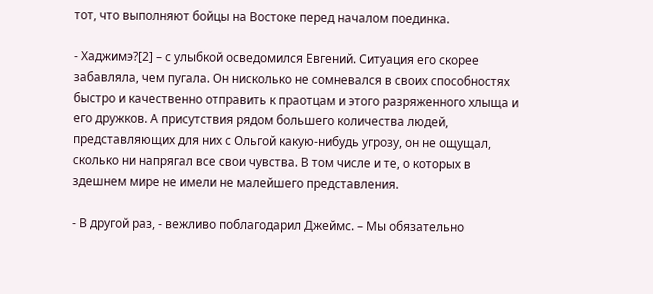тот, что выполняют бойцы на Востоке перед началом поединка.

- Хаджимэ?[2] – с улыбкой осведомился Евгений. Ситуация его скорее забавляла, чем пугала. Он нисколько не сомневался в своих способностях быстро и качественно отправить к праотцам и этого разряженного хлыща и его дружков. А присутствия рядом большего количества людей, представляющих для них с Ольгой какую-нибудь угрозу, он не ощущал, сколько ни напрягал все свои чувства. В том числе и те, о которых в здешнем мире не имели не малейшего представления.

- В другой раз, - вежливо поблагодарил Джеймс. – Мы обязательно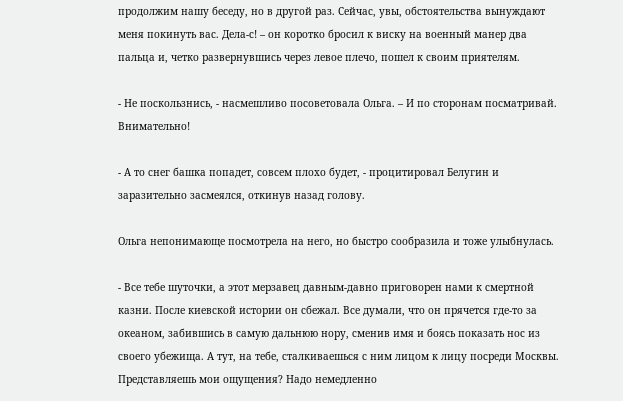продолжим нашу беседу, но в другой раз. Сейчас, увы, обстоятельства вынуждают меня покинуть вас. Дела-с! – он коротко бросил к виску на военный манер два пальца и, четко развернувшись через левое плечо, пошел к своим приятелям.

- Не поскользнись, - насмешливо посоветовала Ольга. – И по сторонам посматривай. Внимательно!

- А то снег башка попадет, совсем плохо будет, - процитировал Белугин и заразительно засмеялся, откинув назад голову.

Ольга непонимающе посмотрела на него, но быстро сообразила и тоже улыбнулась.

- Все тебе шуточки, а этот мерзавец давным-давно приговорен нами к смертной казни. После киевской истории он сбежал. Все думали, что он прячется где-то за океаном, забившись в самую дальнюю нору, сменив имя и боясь показать нос из своего убежища. А тут, на тебе, сталкиваешься с ним лицом к лицу посреди Москвы. Представляешь мои ощущения? Надо немедленно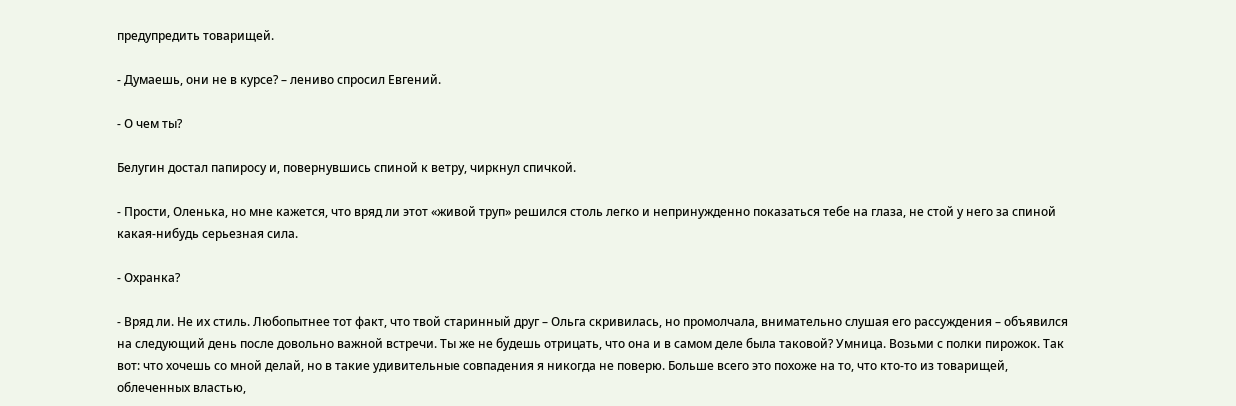предупредить товарищей.

- Думаешь, они не в курсе? – лениво спросил Евгений.

- О чем ты?

Белугин достал папиросу и, повернувшись спиной к ветру, чиркнул спичкой.

- Прости, Оленька, но мне кажется, что вряд ли этот «живой труп» решился столь легко и непринужденно показаться тебе на глаза, не стой у него за спиной какая-нибудь серьезная сила.

- Охранка?

- Вряд ли. Не их стиль. Любопытнее тот факт, что твой старинный друг – Ольга скривилась, но промолчала, внимательно слушая его рассуждения – объявился на следующий день после довольно важной встречи. Ты же не будешь отрицать, что она и в самом деле была таковой? Умница. Возьми с полки пирожок. Так вот: что хочешь со мной делай, но в такие удивительные совпадения я никогда не поверю. Больше всего это похоже на то, что кто-то из товарищей, облеченных властью,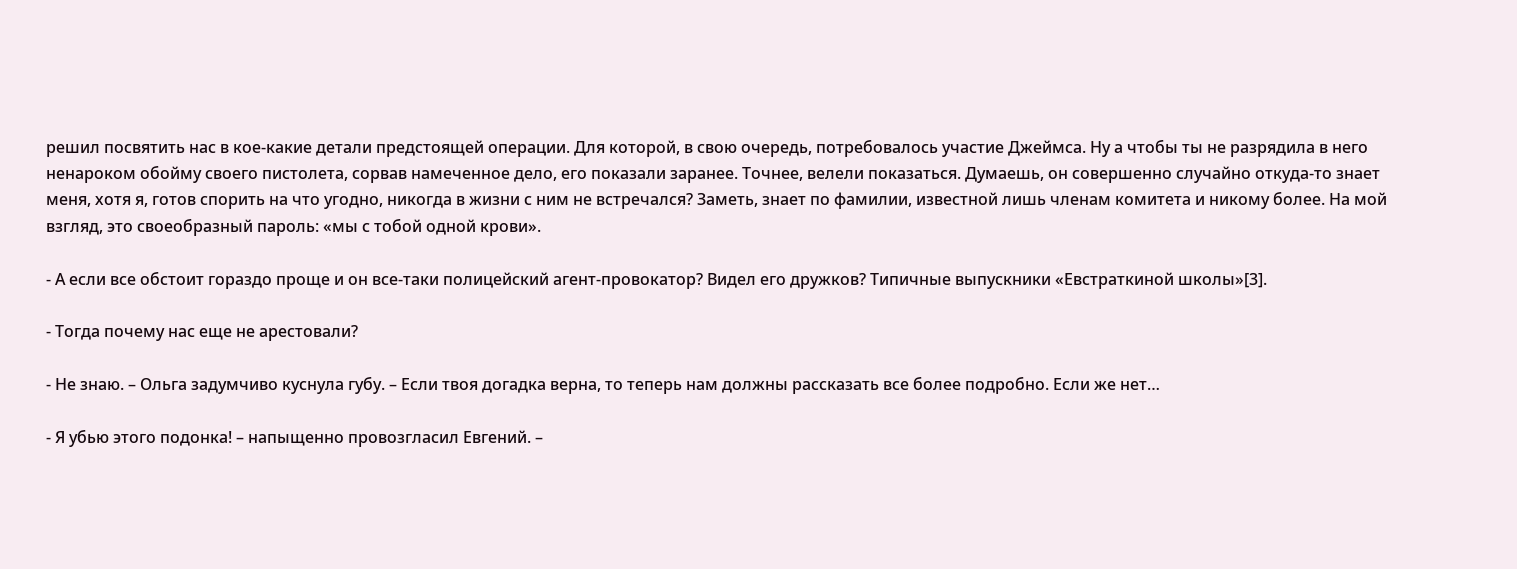решил посвятить нас в кое-какие детали предстоящей операции. Для которой, в свою очередь, потребовалось участие Джеймса. Ну а чтобы ты не разрядила в него ненароком обойму своего пистолета, сорвав намеченное дело, его показали заранее. Точнее, велели показаться. Думаешь, он совершенно случайно откуда-то знает меня, хотя я, готов спорить на что угодно, никогда в жизни с ним не встречался? Заметь, знает по фамилии, известной лишь членам комитета и никому более. На мой взгляд, это своеобразный пароль: «мы с тобой одной крови».

- А если все обстоит гораздо проще и он все-таки полицейский агент-провокатор? Видел его дружков? Типичные выпускники «Евстраткиной школы»[3].

- Тогда почему нас еще не арестовали?

- Не знаю. – Ольга задумчиво куснула губу. – Если твоя догадка верна, то теперь нам должны рассказать все более подробно. Если же нет…

- Я убью этого подонка! – напыщенно провозгласил Евгений. –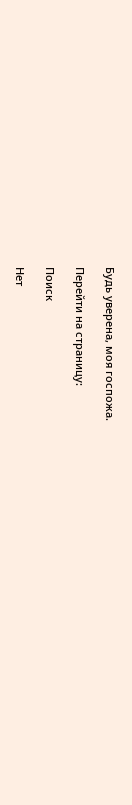Будь уверена, моя госпожа.

Перейти на страницу:

Поиск

Нет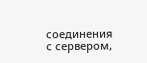соединения с сервером,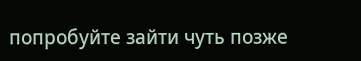попробуйте зайти чуть позже